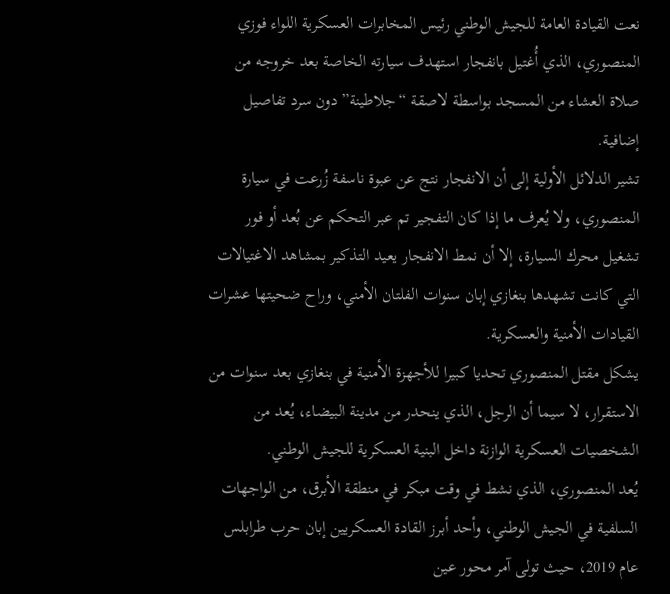نعت القيادة العامة للجيش الوطني رئيس المخابرات العسكرية اللواء فوزي المنصوري، الذي أُغتيل بانفجار استهدف سيارته الخاصة بعد خروجه من صلاة العشاء من المسجد بواسطة لاصقة “جلاطينة” دون سرد تفاصيل إضافية.
تشير الدلائل الأولية إلى أن الانفجار نتج عن عبوة ناسفة زُرعت في سيارة المنصوري، ولا يُعرف ما إذا كان التفجير تم عبر التحكم عن بُعد أو فور تشغيل محرك السيارة، إلا أن نمط الانفجار يعيد التذكير بمشاهد الاغتيالات التي كانت تشهدها بنغازي إبان سنوات الفلتان الأمني، وراح ضحيتها عشرات القيادات الأمنية والعسكرية.
يشكل مقتل المنصوري تحديا كبيرا للأجهزة الأمنية في بنغازي بعد سنوات من الاستقرار، لا سيما أن الرجل، الذي ينحدر من مدينة البيضاء، يُعد من الشخصيات العسكرية الوازنة داخل البنية العسكرية للجيش الوطني.
يُعد المنصوري، الذي نشط في وقت مبكر في منطقة الأبرق، من الواجهات السلفية في الجيش الوطني، وأحد أبرز القادة العسكريين إبان حرب طرابلس عام 2019، حيث تولى آمر محور عين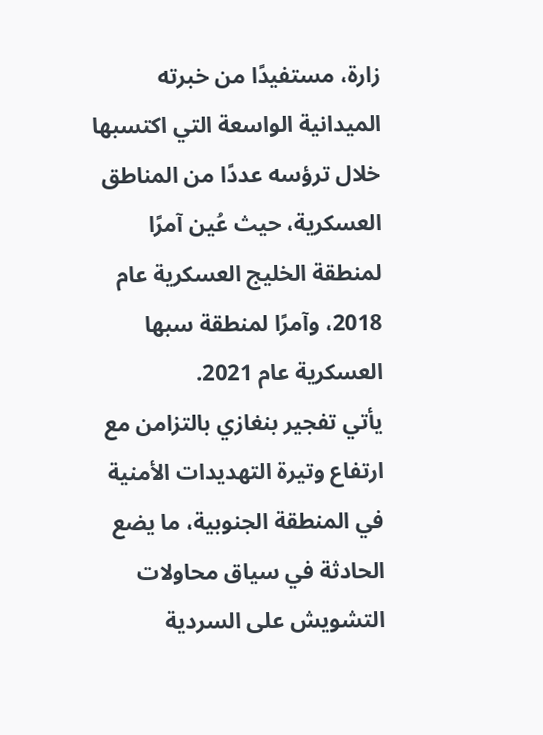زارة، مستفيدًا من خبرته الميدانية الواسعة التي اكتسبها خلال ترؤسه عددًا من المناطق العسكرية، حيث عُين آمرًا لمنطقة الخليج العسكرية عام 2018، وآمرًا لمنطقة سبها العسكرية عام 2021.
يأتي تفجير بنغازي بالتزامن مع ارتفاع وتيرة التهديدات الأمنية في المنطقة الجنوبية، ما يضع الحادثة في سياق محاولات التشويش على السردية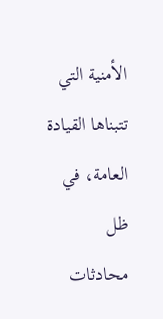الأمنية التي تتبناها القيادة العامة، في ظل محادثات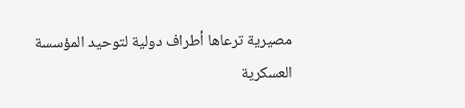مصيرية ترعاها أطراف دولية لتوحيد المؤسسة العسكرية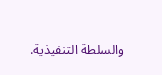والسلطة التنفيذية.